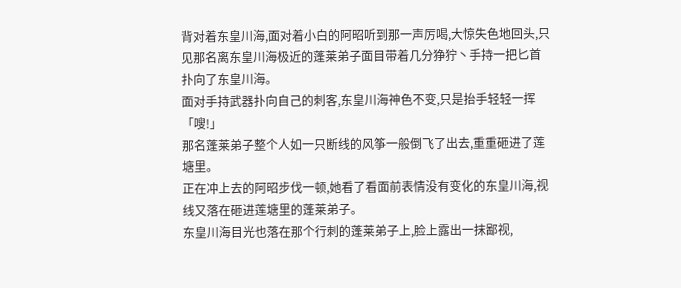背对着东皇川海,面对着小白的阿昭听到那一声厉喝,大惊失色地回头,只见那名离东皇川海极近的蓬莱弟子面目带着几分狰狞丶手持一把匕首扑向了东皇川海。
面对手持武器扑向自己的刺客,东皇川海神色不变,只是抬手轻轻一挥
「嗖!」
那名蓬莱弟子整个人如一只断线的风筝一般倒飞了出去,重重砸进了莲塘里。
正在冲上去的阿昭步伐一顿,她看了看面前表情没有变化的东皇川海,视线又落在砸进莲塘里的蓬莱弟子。
东皇川海目光也落在那个行刺的蓬莱弟子上,脸上露出一抹鄙视,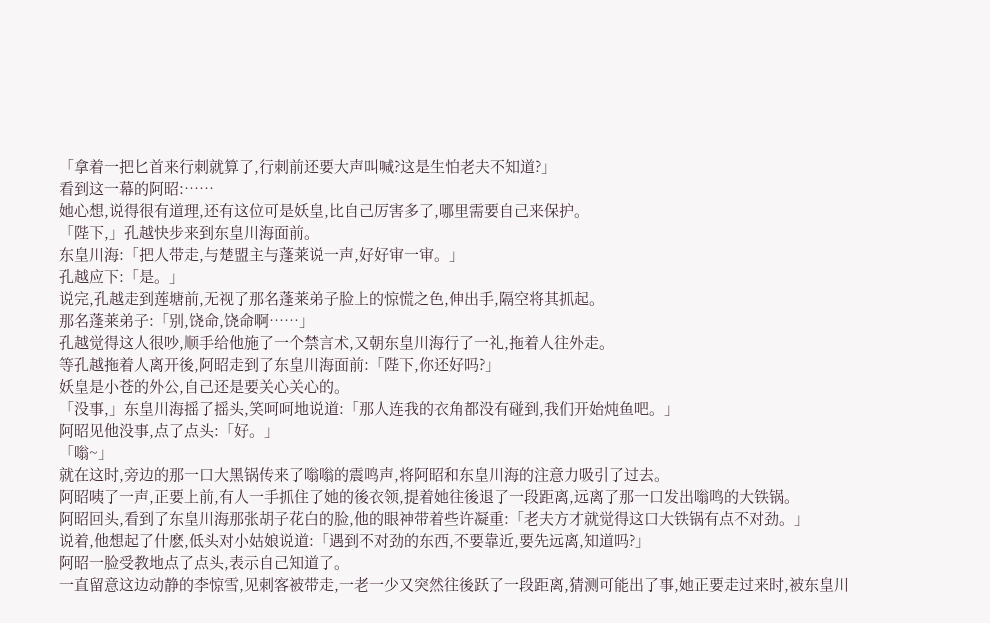「拿着一把匕首来行刺就算了,行刺前还要大声叫喊?这是生怕老夫不知道?」
看到这一幕的阿昭:……
她心想,说得很有道理,还有这位可是妖皇,比自己厉害多了,哪里需要自己来保护。
「陛下,」孔越快步来到东皇川海面前。
东皇川海:「把人带走,与楚盟主与蓬莱说一声,好好审一审。」
孔越应下:「是。」
说完,孔越走到莲塘前,无视了那名蓬莱弟子脸上的惊慌之色,伸出手,隔空将其抓起。
那名蓬莱弟子:「别,饶命,饶命啊……」
孔越觉得这人很吵,顺手给他施了一个禁言术,又朝东皇川海行了一礼,拖着人往外走。
等孔越拖着人离开後,阿昭走到了东皇川海面前:「陛下,你还好吗?」
妖皇是小苍的外公,自己还是要关心关心的。
「没事,」东皇川海摇了摇头,笑呵呵地说道:「那人连我的衣角都没有碰到,我们开始炖鱼吧。」
阿昭见他没事,点了点头:「好。」
「嗡~」
就在这时,旁边的那一口大黑锅传来了嗡嗡的震鸣声,将阿昭和东皇川海的注意力吸引了过去。
阿昭咦了一声,正要上前,有人一手抓住了她的後衣领,提着她往後退了一段距离,远离了那一口发出嗡鸣的大铁锅。
阿昭回头,看到了东皇川海那张胡子花白的脸,他的眼神带着些许凝重:「老夫方才就觉得这口大铁锅有点不对劲。」
说着,他想起了什麽,低头对小姑娘说道:「遇到不对劲的东西,不要靠近,要先远离,知道吗?」
阿昭一脸受教地点了点头,表示自己知道了。
一直留意这边动静的李惊雪,见刺客被带走,一老一少又突然往後跃了一段距离,猜测可能出了事,她正要走过来时,被东皇川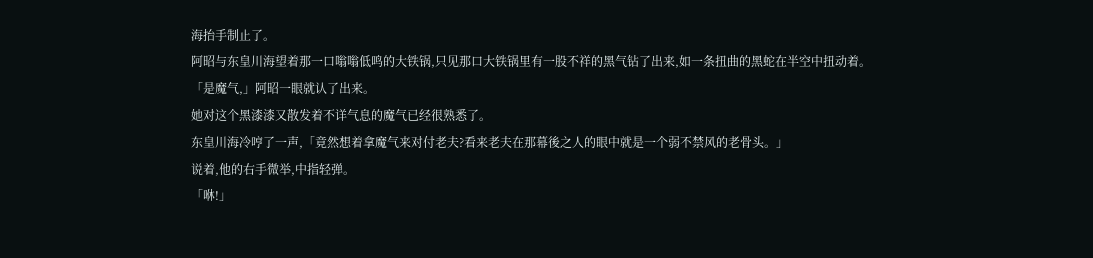海抬手制止了。
阿昭与东皇川海望着那一口嗡嗡低鸣的大铁锅,只见那口大铁锅里有一股不祥的黑气钻了出来,如一条扭曲的黑蛇在半空中扭动着。
「是魔气,」阿昭一眼就认了出来。
她对这个黑漆漆又散发着不详气息的魔气已经很熟悉了。
东皇川海冷哼了一声,「竟然想着拿魔气来对付老夫?看来老夫在那幕後之人的眼中就是一个弱不禁风的老骨头。」
说着,他的右手微举,中指轻弹。
「咻!」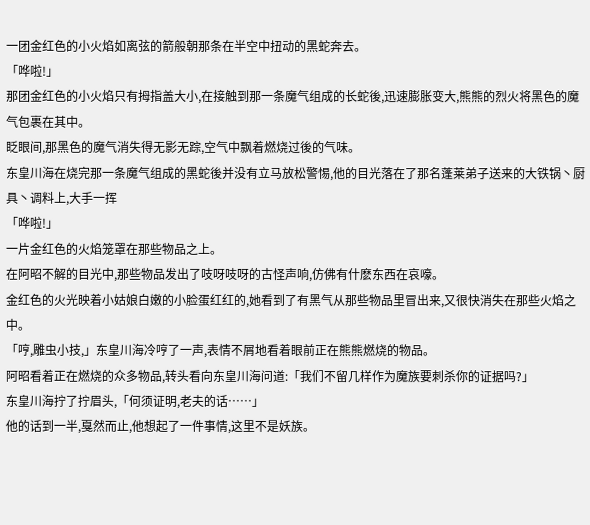一团金红色的小火焰如离弦的箭般朝那条在半空中扭动的黑蛇奔去。
「哗啦!」
那团金红色的小火焰只有拇指盖大小,在接触到那一条魔气组成的长蛇後,迅速膨胀变大,熊熊的烈火将黑色的魔气包裹在其中。
眨眼间,那黑色的魔气消失得无影无踪,空气中飘着燃烧过後的气味。
东皇川海在烧完那一条魔气组成的黑蛇後并没有立马放松警惕,他的目光落在了那名蓬莱弟子送来的大铁锅丶厨具丶调料上,大手一挥
「哗啦!」
一片金红色的火焰笼罩在那些物品之上。
在阿昭不解的目光中,那些物品发出了吱呀吱呀的古怪声响,仿佛有什麽东西在哀嚎。
金红色的火光映着小姑娘白嫩的小脸蛋红红的,她看到了有黑气从那些物品里冒出来,又很快消失在那些火焰之中。
「哼,雕虫小技,」东皇川海冷哼了一声,表情不屑地看着眼前正在熊熊燃烧的物品。
阿昭看着正在燃烧的众多物品,转头看向东皇川海问道:「我们不留几样作为魔族要刺杀你的证据吗?」
东皇川海拧了拧眉头,「何须证明,老夫的话……」
他的话到一半,戛然而止,他想起了一件事情,这里不是妖族。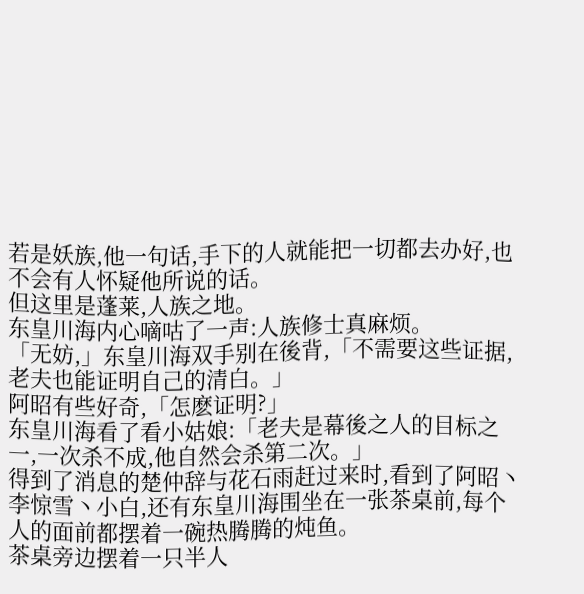若是妖族,他一句话,手下的人就能把一切都去办好,也不会有人怀疑他所说的话。
但这里是蓬莱,人族之地。
东皇川海内心嘀咕了一声:人族修士真麻烦。
「无妨,」东皇川海双手别在後背,「不需要这些证据,老夫也能证明自己的清白。」
阿昭有些好奇,「怎麽证明?」
东皇川海看了看小姑娘:「老夫是幕後之人的目标之一,一次杀不成,他自然会杀第二次。」
得到了消息的楚仲辞与花石雨赶过来时,看到了阿昭丶李惊雪丶小白,还有东皇川海围坐在一张茶桌前,每个人的面前都摆着一碗热腾腾的炖鱼。
茶桌旁边摆着一只半人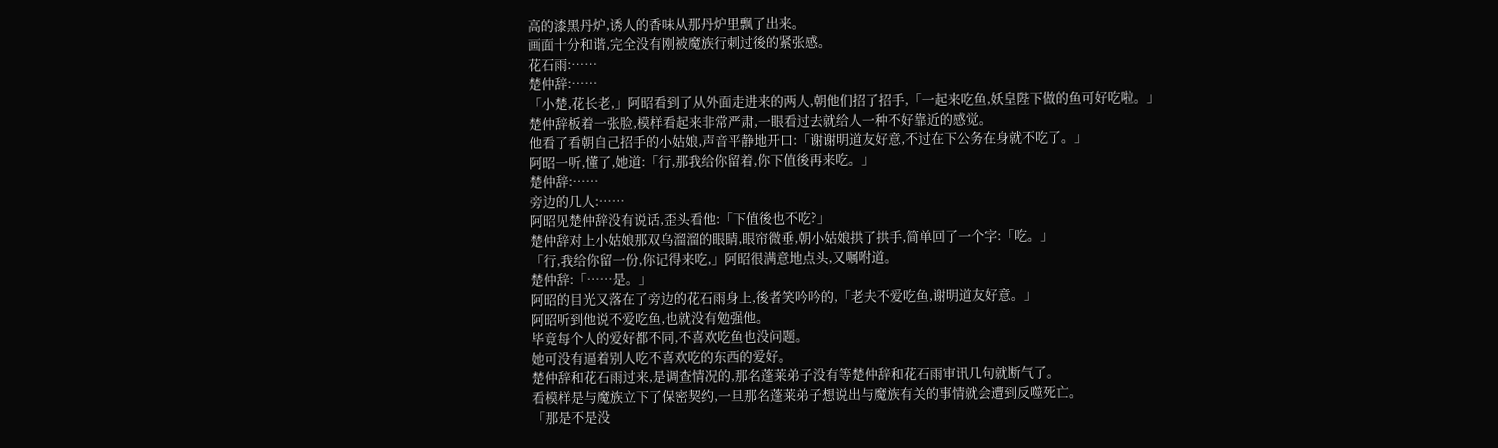高的漆黑丹炉,诱人的香味从那丹炉里飘了出来。
画面十分和谐,完全没有刚被魔族行刺过後的紧张感。
花石雨:……
楚仲辞:……
「小楚,花长老,」阿昭看到了从外面走进来的两人,朝他们招了招手,「一起来吃鱼,妖皇陛下做的鱼可好吃啦。」
楚仲辞板着一张脸,模样看起来非常严肃,一眼看过去就给人一种不好靠近的感觉。
他看了看朝自己招手的小姑娘,声音平静地开口:「谢谢明道友好意,不过在下公务在身就不吃了。」
阿昭一听,懂了,她道:「行,那我给你留着,你下值後再来吃。」
楚仲辞:……
旁边的几人:……
阿昭见楚仲辞没有说话,歪头看他:「下值後也不吃?」
楚仲辞对上小姑娘那双乌溜溜的眼睛,眼帘微垂,朝小姑娘拱了拱手,简单回了一个字:「吃。」
「行,我给你留一份,你记得来吃,」阿昭很满意地点头,又嘱咐道。
楚仲辞:「……是。」
阿昭的目光又落在了旁边的花石雨身上,後者笑吟吟的,「老夫不爱吃鱼,谢明道友好意。」
阿昭听到他说不爱吃鱼,也就没有勉强他。
毕竟每个人的爱好都不同,不喜欢吃鱼也没问题。
她可没有逼着别人吃不喜欢吃的东西的爱好。
楚仲辞和花石雨过来,是调查情况的,那名蓬莱弟子没有等楚仲辞和花石雨审讯几句就断气了。
看模样是与魔族立下了保密契约,一旦那名蓬莱弟子想说出与魔族有关的事情就会遭到反噬死亡。
「那是不是没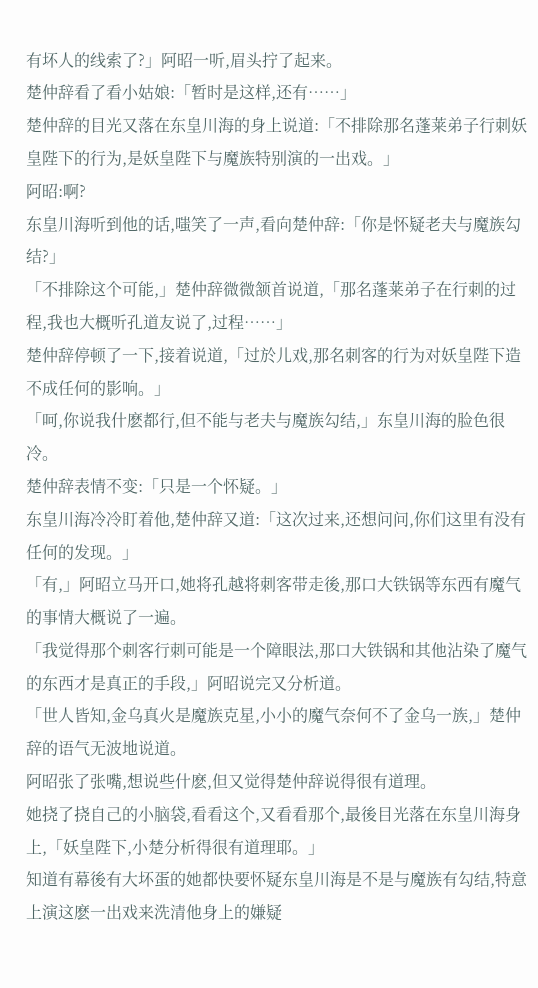有坏人的线索了?」阿昭一听,眉头拧了起来。
楚仲辞看了看小姑娘:「暂时是这样,还有……」
楚仲辞的目光又落在东皇川海的身上说道:「不排除那名蓬莱弟子行刺妖皇陛下的行为,是妖皇陛下与魔族特别演的一出戏。」
阿昭:啊?
东皇川海听到他的话,嗤笑了一声,看向楚仲辞:「你是怀疑老夫与魔族勾结?」
「不排除这个可能,」楚仲辞微微颔首说道,「那名蓬莱弟子在行刺的过程,我也大概听孔道友说了,过程……」
楚仲辞停顿了一下,接着说道,「过於儿戏,那名刺客的行为对妖皇陛下造不成任何的影响。」
「呵,你说我什麽都行,但不能与老夫与魔族勾结,」东皇川海的脸色很冷。
楚仲辞表情不变:「只是一个怀疑。」
东皇川海冷冷盯着他,楚仲辞又道:「这次过来,还想问问,你们这里有没有任何的发现。」
「有,」阿昭立马开口,她将孔越将刺客带走後,那口大铁锅等东西有魔气的事情大概说了一遍。
「我觉得那个刺客行刺可能是一个障眼法,那口大铁锅和其他沾染了魔气的东西才是真正的手段,」阿昭说完又分析道。
「世人皆知,金乌真火是魔族克星,小小的魔气奈何不了金乌一族,」楚仲辞的语气无波地说道。
阿昭张了张嘴,想说些什麽,但又觉得楚仲辞说得很有道理。
她挠了挠自己的小脑袋,看看这个,又看看那个,最後目光落在东皇川海身上,「妖皇陛下,小楚分析得很有道理耶。」
知道有幕後有大坏蛋的她都快要怀疑东皇川海是不是与魔族有勾结,特意上演这麽一出戏来洗清他身上的嫌疑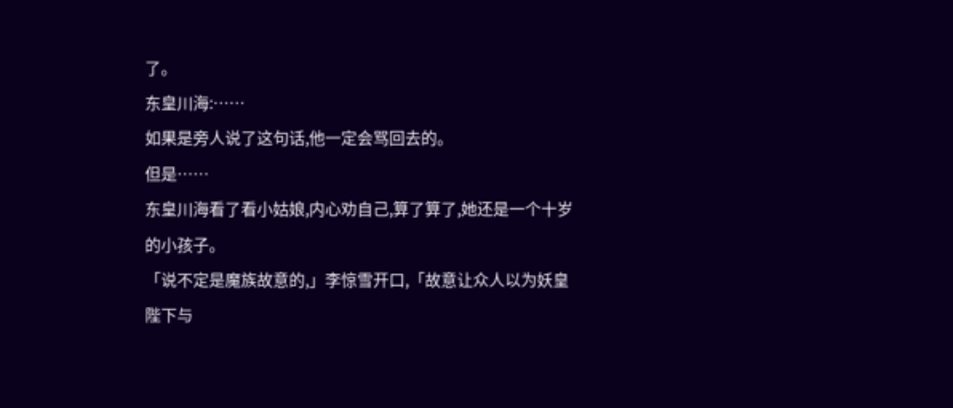了。
东皇川海:……
如果是旁人说了这句话,他一定会骂回去的。
但是……
东皇川海看了看小姑娘,内心劝自己,算了算了,她还是一个十岁的小孩子。
「说不定是魔族故意的,」李惊雪开口,「故意让众人以为妖皇陛下与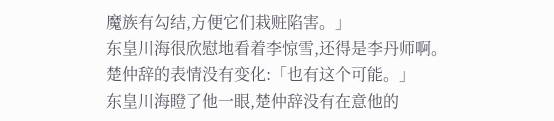魔族有勾结,方便它们栽赃陷害。」
东皇川海很欣慰地看着李惊雪,还得是李丹师啊。
楚仲辞的表情没有变化:「也有这个可能。」
东皇川海瞪了他一眼,楚仲辞没有在意他的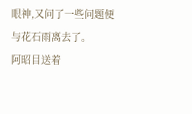眼神,又问了一些问题便与花石雨离去了。
阿昭目送着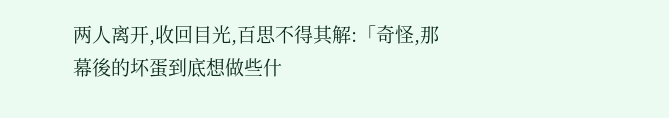两人离开,收回目光,百思不得其解:「奇怪,那幕後的坏蛋到底想做些什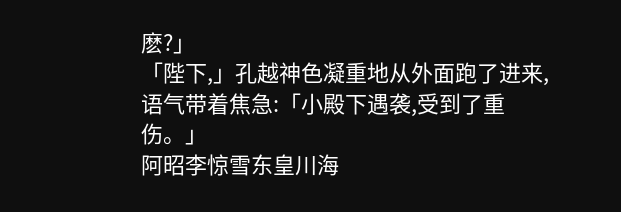麽?」
「陛下,」孔越神色凝重地从外面跑了进来,语气带着焦急:「小殿下遇袭,受到了重伤。」
阿昭李惊雪东皇川海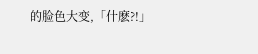的脸色大变,「什麽?!」